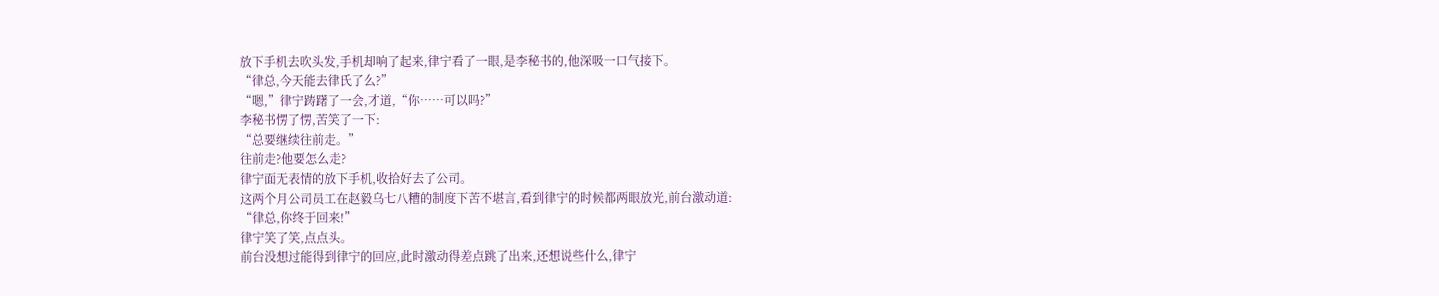放下手机去吹头发,手机却响了起来,律宁看了一眼,是李秘书的,他深吸一口气接下。
“律总,今天能去律氏了么?”
“嗯,”律宁踌躇了一会,才道,“你……可以吗?”
李秘书愣了愣,苦笑了一下:
“总要继续往前走。”
往前走?他要怎么走?
律宁面无表情的放下手机,收拾好去了公司。
这两个月公司员工在赵毅乌七八糟的制度下苦不堪言,看到律宁的时候都两眼放光,前台激动道:
“律总,你终于回来!”
律宁笑了笑,点点头。
前台没想过能得到律宁的回应,此时激动得差点跳了出来,还想说些什么,律宁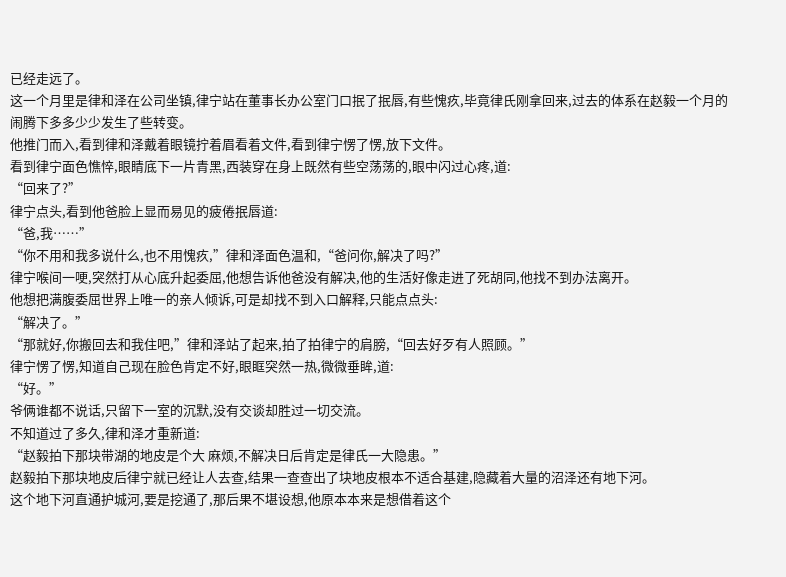已经走远了。
这一个月里是律和泽在公司坐镇,律宁站在董事长办公室门口抿了抿唇,有些愧疚,毕竟律氏刚拿回来,过去的体系在赵毅一个月的闹腾下多多少少发生了些转变。
他推门而入,看到律和泽戴着眼镜拧着眉看着文件,看到律宁愣了愣,放下文件。
看到律宁面色憔悴,眼睛底下一片青黑,西装穿在身上既然有些空荡荡的,眼中闪过心疼,道:
“回来了?”
律宁点头,看到他爸脸上显而易见的疲倦抿唇道:
“爸,我……”
“你不用和我多说什么,也不用愧疚,”律和泽面色温和,“爸问你,解决了吗?”
律宁喉间一哽,突然打从心底升起委屈,他想告诉他爸没有解决,他的生活好像走进了死胡同,他找不到办法离开。
他想把满腹委屈世界上唯一的亲人倾诉,可是却找不到入口解释,只能点点头:
“解决了。”
“那就好,你搬回去和我住吧,”律和泽站了起来,拍了拍律宁的肩膀,“回去好歹有人照顾。”
律宁愣了愣,知道自己现在脸色肯定不好,眼眶突然一热,微微垂眸,道:
“好。”
爷俩谁都不说话,只留下一室的沉默,没有交谈却胜过一切交流。
不知道过了多久,律和泽才重新道:
“赵毅拍下那块带湖的地皮是个大 麻烦,不解决日后肯定是律氏一大隐患。”
赵毅拍下那块地皮后律宁就已经让人去查,结果一查查出了块地皮根本不适合基建,隐藏着大量的沼泽还有地下河。
这个地下河直通护城河,要是挖通了,那后果不堪设想,他原本本来是想借着这个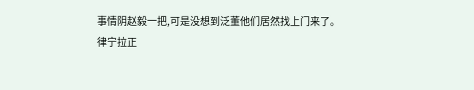事情阴赵毅一把,可是没想到泛董他们居然找上门来了。
律宁拉正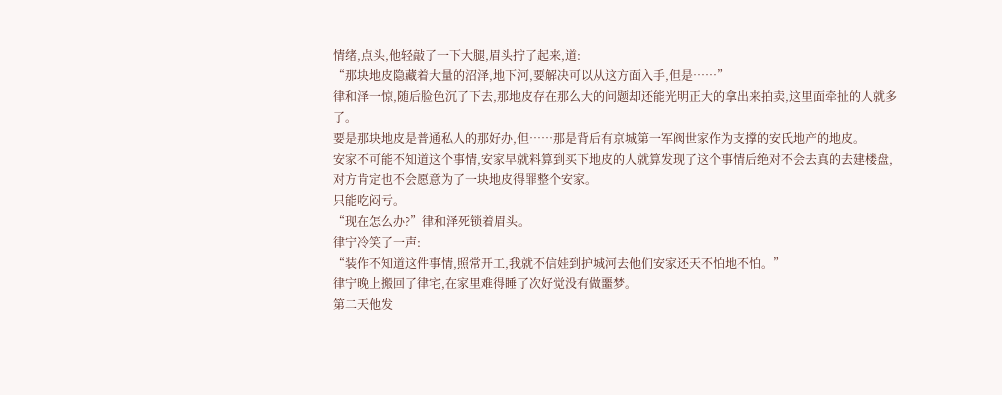情绪,点头,他轻敲了一下大腿,眉头拧了起来,道:
“那块地皮隐藏着大量的沼泽,地下河,要解决可以从这方面入手,但是……”
律和泽一惊,随后脸色沉了下去,那地皮存在那么大的问题却还能光明正大的拿出来拍卖,这里面牵扯的人就多了。
要是那块地皮是普通私人的那好办,但……那是背后有京城第一军阀世家作为支撑的安氏地产的地皮。
安家不可能不知道这个事情,安家早就料算到买下地皮的人就算发现了这个事情后绝对不会去真的去建楼盘,对方肯定也不会愿意为了一块地皮得罪整个安家。
只能吃闷亏。
“现在怎么办?”律和泽死锁着眉头。
律宁冷笑了一声:
“装作不知道这件事情,照常开工,我就不信娃到护城河去他们安家还天不怕地不怕。”
律宁晚上搬回了律宅,在家里难得睡了次好觉没有做噩梦。
第二天他发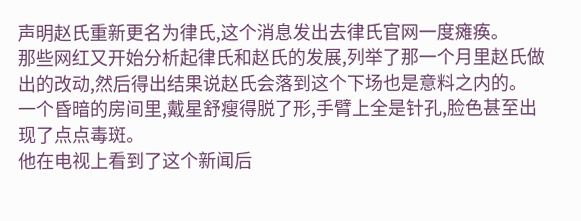声明赵氏重新更名为律氏,这个消息发出去律氏官网一度瘫痪。
那些网红又开始分析起律氏和赵氏的发展,列举了那一个月里赵氏做出的改动,然后得出结果说赵氏会落到这个下场也是意料之内的。
一个昏暗的房间里,戴星舒瘦得脱了形,手臂上全是针孔,脸色甚至出现了点点毒斑。
他在电视上看到了这个新闻后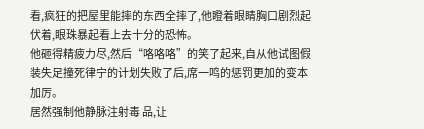看,疯狂的把屋里能摔的东西全摔了,他瞪着眼睛胸口剧烈起伏着,眼珠暴起看上去十分的恐怖。
他砸得精疲力尽,然后“咯咯咯”的笑了起来,自从他试图假装失足撞死律宁的计划失败了后,席一鸣的惩罚更加的变本加厉。
居然强制他静脉注射毒 品,让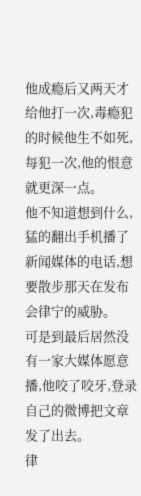他成瘾后又两天才给他打一次,毒瘾犯的时候他生不如死,每犯一次,他的恨意就更深一点。
他不知道想到什么,猛的翻出手机播了新闻媒体的电话,想要散步那天在发布会律宁的威胁。
可是到最后居然没有一家大媒体愿意播,他咬了咬牙,登录自己的微博把文章发了出去。
律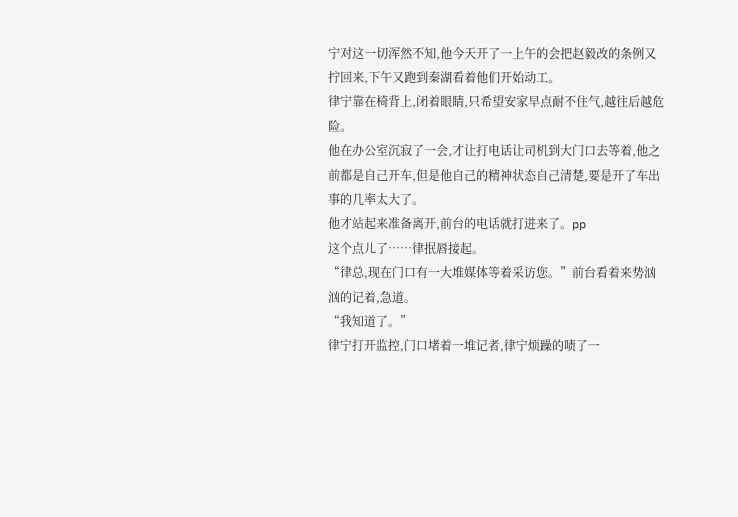宁对这一切浑然不知,他今天开了一上午的会把赵毅改的条例又拧回来,下午又跑到秦湖看着他们开始动工。
律宁靠在椅背上,闭着眼睛,只希望安家早点耐不住气,越往后越危险。
他在办公室沉寂了一会,才让打电话让司机到大门口去等着,他之前都是自己开车,但是他自己的精神状态自己清楚,要是开了车出事的几率太大了。
他才站起来准备离开,前台的电话就打进来了。pp
这个点儿了……律抿唇接起。
“律总,现在门口有一大堆媒体等着采访您。”前台看着来势汹汹的记着,急道。
“我知道了。”
律宁打开监控,门口堵着一堆记者,律宁烦躁的啧了一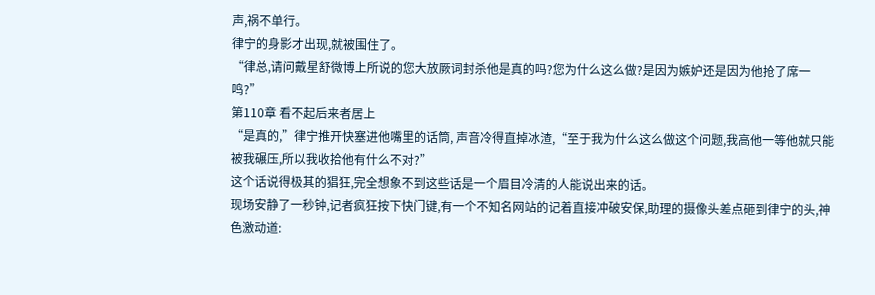声,祸不单行。
律宁的身影才出现,就被围住了。
“律总,请问戴星舒微博上所说的您大放厥词封杀他是真的吗?您为什么这么做?是因为嫉妒还是因为他抢了席一鸣?”
第110章 看不起后来者居上
“是真的,”律宁推开快塞进他嘴里的话筒, 声音冷得直掉冰渣,“至于我为什么这么做这个问题,我高他一等他就只能被我碾压,所以我收拾他有什么不对?”
这个话说得极其的猖狂,完全想象不到这些话是一个眉目冷清的人能说出来的话。
现场安静了一秒钟,记者疯狂按下快门键,有一个不知名网站的记着直接冲破安保,助理的摄像头差点砸到律宁的头,神色激动道: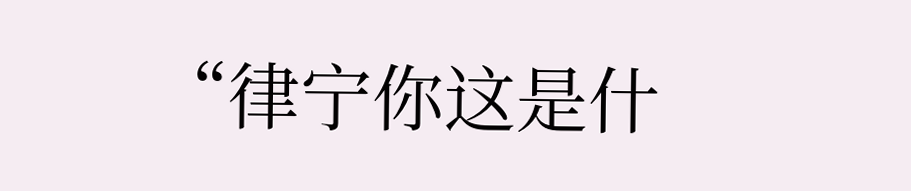“律宁你这是什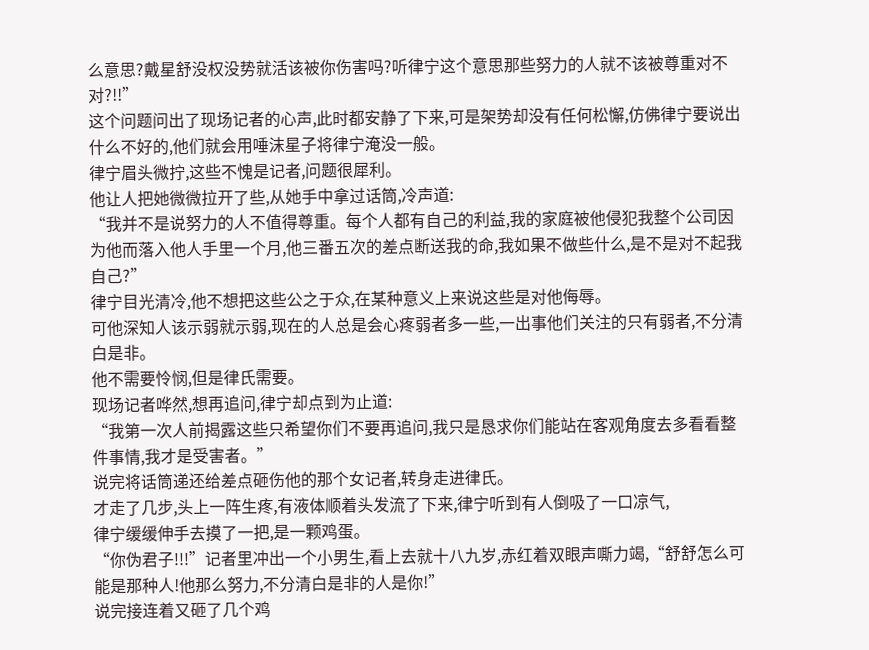么意思?戴星舒没权没势就活该被你伤害吗?听律宁这个意思那些努力的人就不该被尊重对不对?!!”
这个问题问出了现场记者的心声,此时都安静了下来,可是架势却没有任何松懈,仿佛律宁要说出什么不好的,他们就会用唾沫星子将律宁淹没一般。
律宁眉头微拧,这些不愧是记者,问题很犀利。
他让人把她微微拉开了些,从她手中拿过话筒,冷声道:
“我并不是说努力的人不值得尊重。每个人都有自己的利益,我的家庭被他侵犯我整个公司因为他而落入他人手里一个月,他三番五次的差点断送我的命,我如果不做些什么,是不是对不起我自己?”
律宁目光清冷,他不想把这些公之于众,在某种意义上来说这些是对他侮辱。
可他深知人该示弱就示弱,现在的人总是会心疼弱者多一些,一出事他们关注的只有弱者,不分清白是非。
他不需要怜悯,但是律氏需要。
现场记者哗然,想再追问,律宁却点到为止道:
“我第一次人前揭露这些只希望你们不要再追问,我只是恳求你们能站在客观角度去多看看整件事情,我才是受害者。”
说完将话筒递还给差点砸伤他的那个女记者,转身走进律氏。
才走了几步,头上一阵生疼,有液体顺着头发流了下来,律宁听到有人倒吸了一口凉气,
律宁缓缓伸手去摸了一把,是一颗鸡蛋。
“你伪君子!!!”记者里冲出一个小男生,看上去就十八九岁,赤红着双眼声嘶力竭,“舒舒怎么可能是那种人!他那么努力,不分清白是非的人是你!”
说完接连着又砸了几个鸡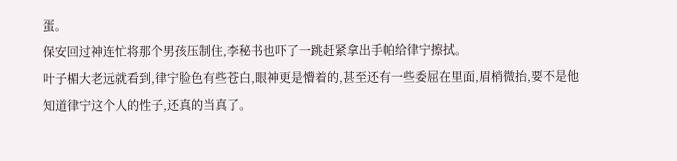蛋。
保安回过神连忙将那个男孩压制住,李秘书也吓了一跳赶紧拿出手帕给律宁擦拭。
叶子楣大老远就看到,律宁脸色有些苍白,眼神更是懵着的,甚至还有一些委屈在里面,眉梢微抬,要不是他知道律宁这个人的性子,还真的当真了。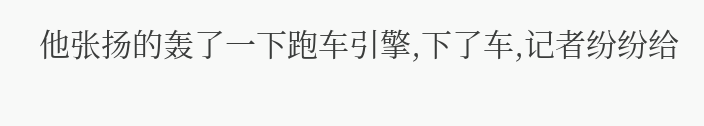他张扬的轰了一下跑车引擎,下了车,记者纷纷给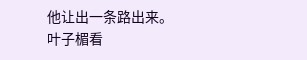他让出一条路出来。
叶子楣看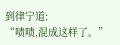到律宁道:
“啧啧,混成这样了。”